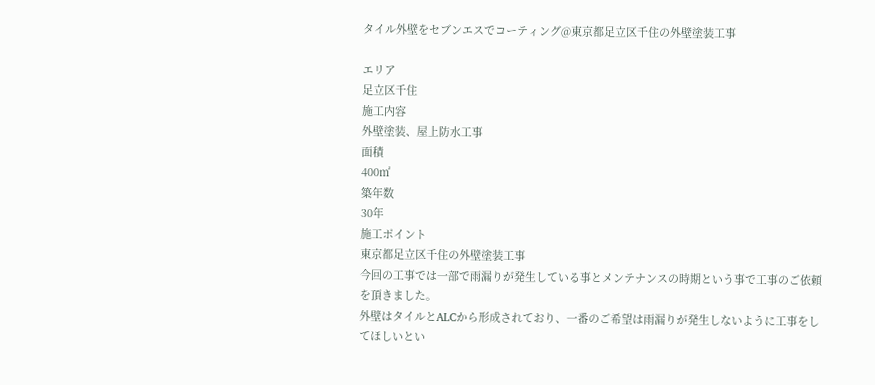タイル外壁をセブンエスでコーティング@東京都足立区千住の外壁塗装工事

エリア
足立区千住
施工内容
外壁塗装、屋上防水工事
面積
400㎡
築年数
30年
施工ポイント
東京都足立区千住の外壁塗装工事
今回の工事では一部で雨漏りが発生している事とメンテナンスの時期という事で工事のご依頼を頂きました。
外壁はタイルとALCから形成されており、一番のご希望は雨漏りが発生しないように工事をしてほしいとい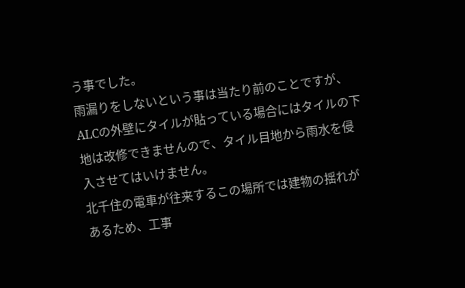う事でした。
雨漏りをしないという事は当たり前のことですが、ALCの外壁にタイルが貼っている場合にはタイルの下地は改修できませんので、タイル目地から雨水を侵入させてはいけません。
北千住の電車が往来するこの場所では建物の揺れがあるため、工事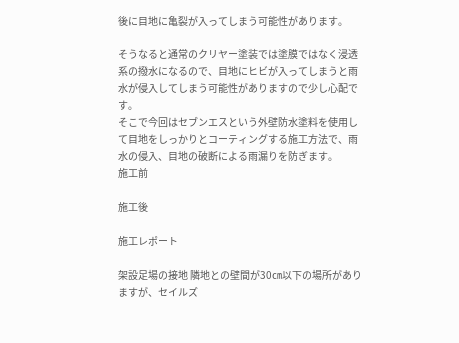後に目地に亀裂が入ってしまう可能性があります。

そうなると通常のクリヤー塗装では塗膜ではなく浸透系の撥水になるので、目地にヒビが入ってしまうと雨水が侵入してしまう可能性がありますので少し心配です。
そこで今回はセブンエスという外壁防水塗料を使用して目地をしっかりとコーティングする施工方法で、雨水の侵入、目地の破断による雨漏りを防ぎます。
施工前

施工後

施工レポート

架設足場の接地 隣地との壁間が30㎝以下の場所がありますが、セイルズ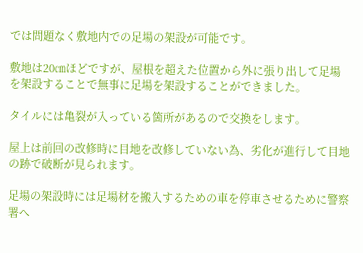では問題なく敷地内での足場の架設が可能です。

敷地は20㎝ほどですが、屋根を超えた位置から外に張り出して足場を架設することで無事に足場を架設することができました。

タイルには亀裂が入っている箇所があるので交換をします。

屋上は前回の改修時に目地を改修していない為、劣化が進行して目地の跡で破断が見られます。

足場の架設時には足場材を搬入するための車を停車させるために警察署へ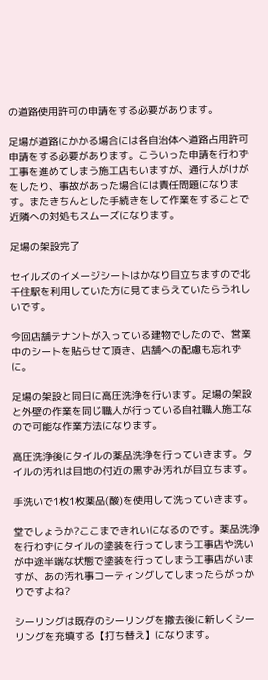の道路使用許可の申請をする必要があります。

足場が道路にかかる場合には各自治体へ道路占用許可申請をする必要があります。こういった申請を行わず工事を進めてしまう施工店もいますが、通行人がけがをしたり、事故があった場合には責任問題になります。またきちんとした手続きをして作業をすることで近隣への対処もスムーズになります。

足場の架設完了

セイルズのイメージシートはかなり目立ちますので北千住駅を利用していた方に見てまらえていたらうれしいです。

今回店舗テナントが入っている建物でしたので、営業中のシートを貼らせて頂き、店舗への配慮も忘れずに。

足場の架設と同日に高圧洗浄を行います。足場の架設と外壁の作業を同じ職人が行っている自社職人施工なので可能な作業方法になります。

高圧洗浄後にタイルの薬品洗浄を行っていきます。タイルの汚れは目地の付近の黒ずみ汚れが目立ちます。

手洗いで1枚1枚薬品(酸)を使用して洗っていきます。

堂でしょうか?ここまできれいになるのです。薬品洗浄を行わずにタイルの塗装を行ってしまう工事店や洗いが中途半端な状態で塗装を行ってしまう工事店がいますが、あの汚れ事コーティングしてしまったらがっかりですよね?

シーリングは既存のシーリングを撤去後に新しくシーリングを充填する【打ち替え】になります。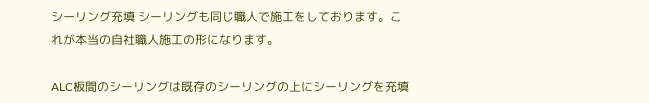シーリング充填 シーリングも同じ職人で施工をしております。これが本当の自社職人施工の形になります。

ALC板間のシーリングは既存のシーリングの上にシーリングを充填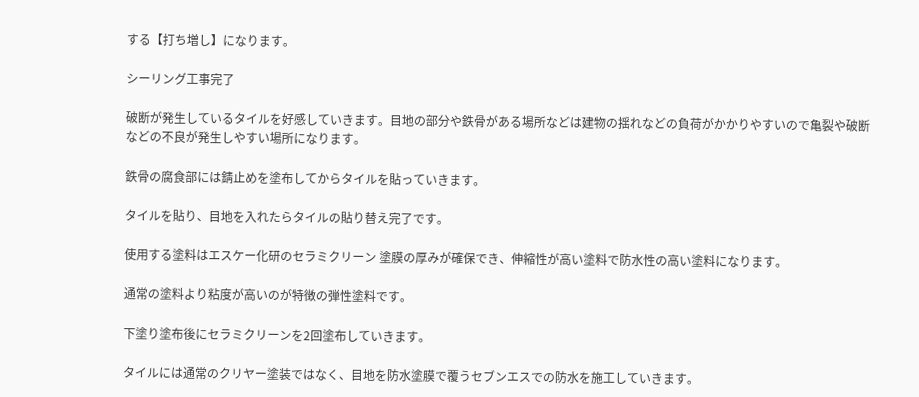する【打ち増し】になります。

シーリング工事完了

破断が発生しているタイルを好感していきます。目地の部分や鉄骨がある場所などは建物の揺れなどの負荷がかかりやすいので亀裂や破断などの不良が発生しやすい場所になります。

鉄骨の腐食部には錆止めを塗布してからタイルを貼っていきます。

タイルを貼り、目地を入れたらタイルの貼り替え完了です。

使用する塗料はエスケー化研のセラミクリーン 塗膜の厚みが確保でき、伸縮性が高い塗料で防水性の高い塗料になります。

通常の塗料より粘度が高いのが特徴の弾性塗料です。

下塗り塗布後にセラミクリーンを2回塗布していきます。

タイルには通常のクリヤー塗装ではなく、目地を防水塗膜で覆うセブンエスでの防水を施工していきます。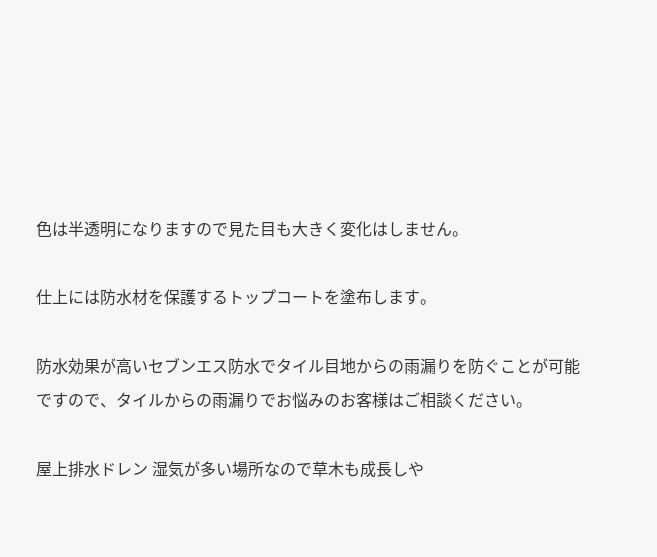色は半透明になりますので見た目も大きく変化はしません。

仕上には防水材を保護するトップコートを塗布します。

防水効果が高いセブンエス防水でタイル目地からの雨漏りを防ぐことが可能ですので、タイルからの雨漏りでお悩みのお客様はご相談ください。

屋上排水ドレン 湿気が多い場所なので草木も成長しや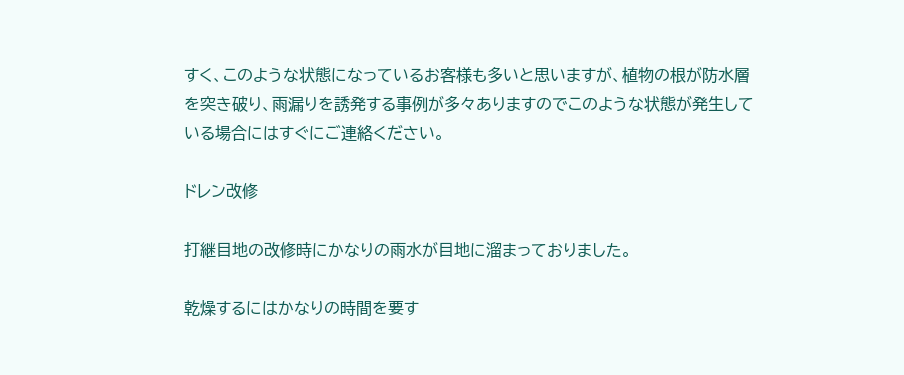すく、このような状態になっているお客様も多いと思いますが、植物の根が防水層を突き破り、雨漏りを誘発する事例が多々ありますのでこのような状態が発生している場合にはすぐにご連絡ください。

ドレン改修

打継目地の改修時にかなりの雨水が目地に溜まっておりました。

乾燥するにはかなりの時間を要す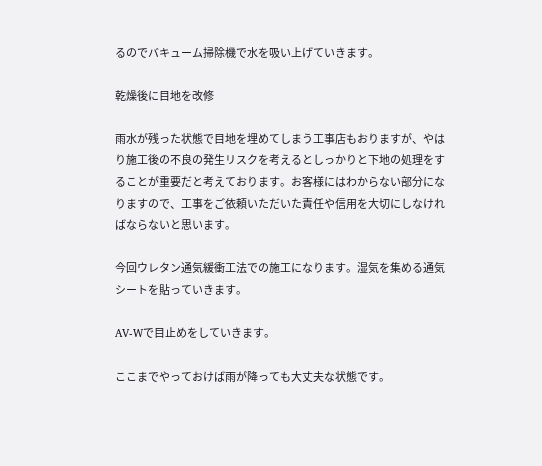るのでバキューム掃除機で水を吸い上げていきます。

乾燥後に目地を改修

雨水が残った状態で目地を埋めてしまう工事店もおりますが、やはり施工後の不良の発生リスクを考えるとしっかりと下地の処理をすることが重要だと考えております。お客様にはわからない部分になりますので、工事をご依頼いただいた責任や信用を大切にしなければならないと思います。

今回ウレタン通気緩衝工法での施工になります。湿気を集める通気シートを貼っていきます。

AV-Wで目止めをしていきます。

ここまでやっておけば雨が降っても大丈夫な状態です。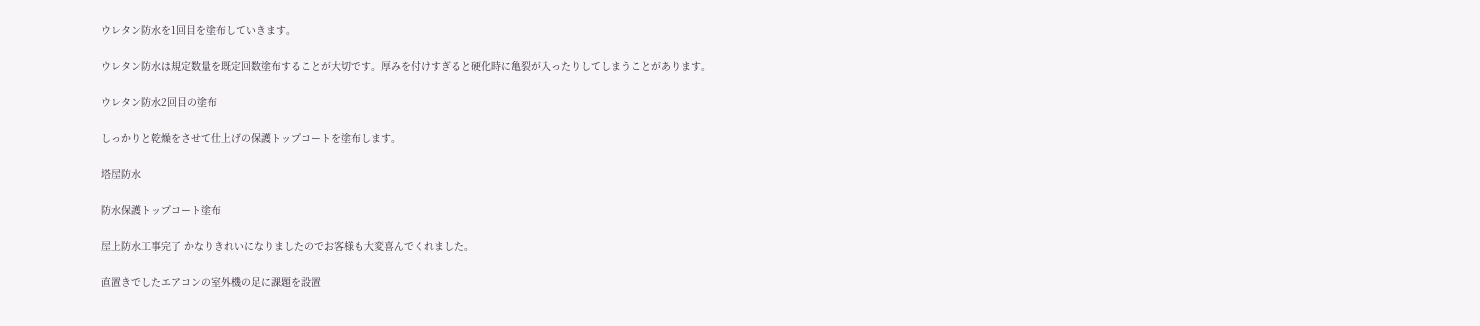ウレタン防水を1回目を塗布していきます。

ウレタン防水は規定数量を既定回数塗布することが大切です。厚みを付けすぎると硬化時に亀裂が入ったりしてしまうことがあります。

ウレタン防水2回目の塗布

しっかりと乾燥をさせて仕上げの保護トップコートを塗布します。

塔屋防水

防水保護トップコート塗布

屋上防水工事完了 かなりきれいになりましたのでお客様も大変喜んでくれました。

直置きでしたエアコンの室外機の足に課題を設置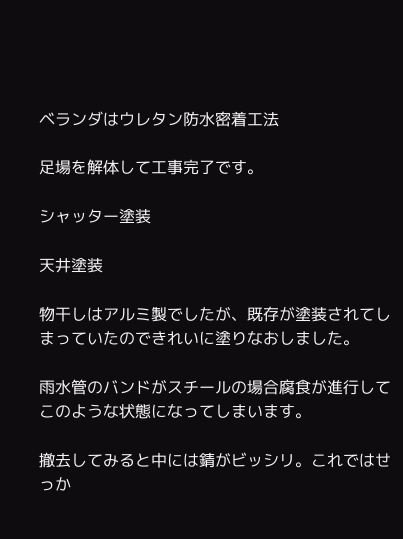ベランダはウレタン防水密着工法

足場を解体して工事完了です。

シャッター塗装

天井塗装

物干しはアルミ製でしたが、既存が塗装されてしまっていたのできれいに塗りなおしました。

雨水管のバンドがスチールの場合腐食が進行してこのような状態になってしまいます。

撤去してみると中には錆がビッシリ。これではせっか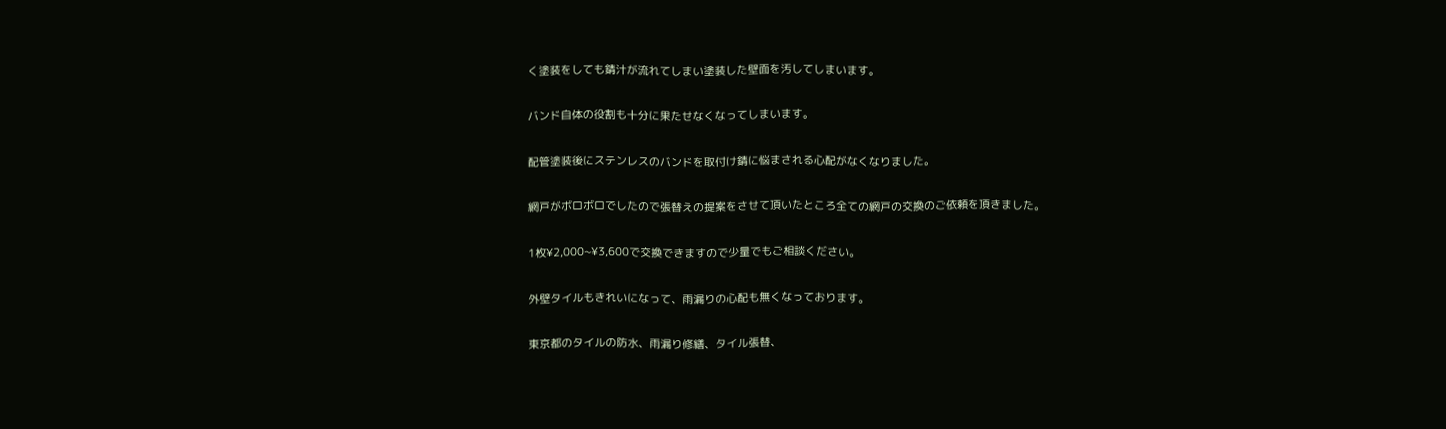く塗装をしても錆汁が流れてしまい塗装した壁面を汚してしまいます。

バンド自体の役割も十分に果たせなくなってしまいます。

配管塗装後にステンレスのバンドを取付け錆に悩まされる心配がなくなりました。

網戸がボロボロでしたので張替えの提案をさせて頂いたところ全ての網戸の交換のご依頼を頂きました。

1枚¥2,000~¥3,600で交換できますので少量でもご相談ください。

外壁タイルもきれいになって、雨漏りの心配も無くなっております。

東京都のタイルの防水、雨漏り修繕、タイル張替、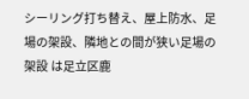シーリング打ち替え、屋上防水、足場の架設、隣地との間が狭い足場の架設 は足立区鹿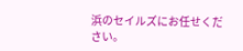浜のセイルズにお任せください。